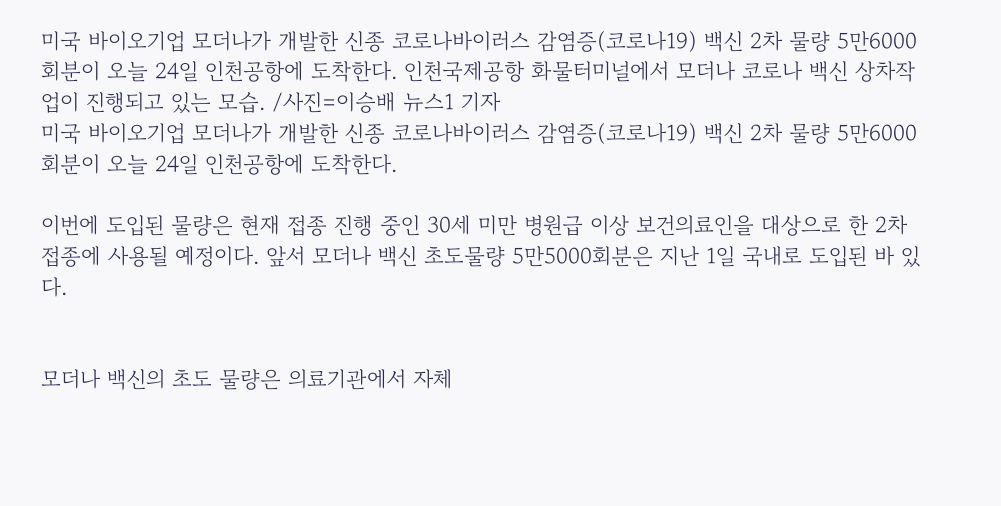미국 바이오기업 모더나가 개발한 신종 코로나바이러스 감염증(코로나19) 백신 2차 물량 5만6000회분이 오늘 24일 인천공항에 도착한다. 인천국제공항 화물터미널에서 모더나 코로나 백신 상차작업이 진행되고 있는 모습. /사진=이승배 뉴스1 기자
미국 바이오기업 모더나가 개발한 신종 코로나바이러스 감염증(코로나19) 백신 2차 물량 5만6000회분이 오늘 24일 인천공항에 도착한다.

이번에 도입된 물량은 현재 접종 진행 중인 30세 미만 병원급 이상 보건의료인을 대상으로 한 2차 접종에 사용될 예정이다. 앞서 모더나 백신 초도물량 5만5000회분은 지난 1일 국내로 도입된 바 있다.


모더나 백신의 초도 물량은 의료기관에서 자체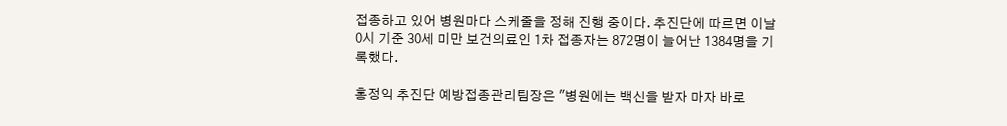접종하고 있어 병원마다 스케줄을 정해 진행 중이다. 추진단에 따르면 이날 0시 기준 30세 미만 보건의료인 1차 접종자는 872명이 늘어난 1384명을 기록했다.

홍정익 추진단 예방접종관리팀장은 "병원에는 백신을 받자 마자 바로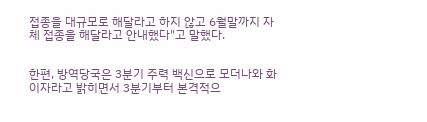접종을 대규모로 해달라고 하지 않고 6월말까지 자체 접종을 해달라고 안내했다"고 말했다.


한편, 방역당국은 3분기 주력 백신으로 모더나와 화이자라고 밝히면서 3분기부터 본격적으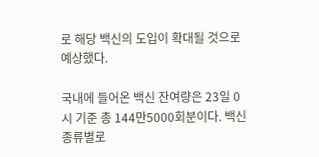로 해당 백신의 도입이 확대될 것으로 예상했다.

국내에 들어온 백신 잔여량은 23일 0시 기준 총 144만5000회분이다. 백신 종류별로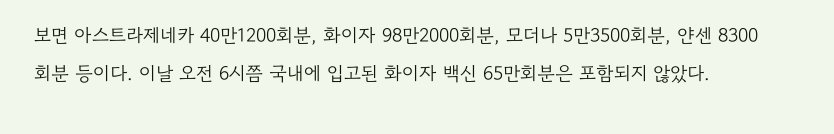보면 아스트라제네카 40만1200회분, 화이자 98만2000회분, 모더나 5만3500회분, 얀센 8300회분 등이다. 이날 오전 6시쯤 국내에 입고된 화이자 백신 65만회분은 포함되지 않았다.